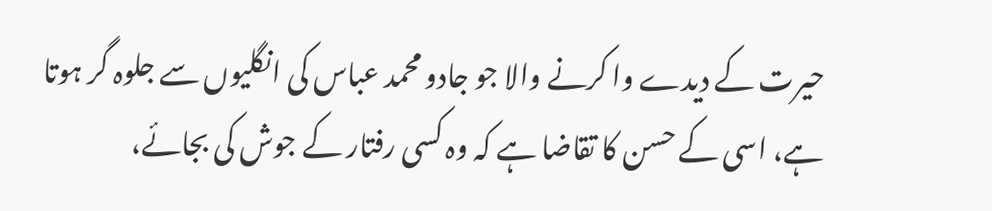حیرت کے دیدے وا کرنے والا جو جادو محمد عباس کی انگلیوں سے جلوہ گر ہوتا ہے، اسی کے حسن کا تقاضا ہے کہ وہ کسی رفتار کے جوش کی بجائے،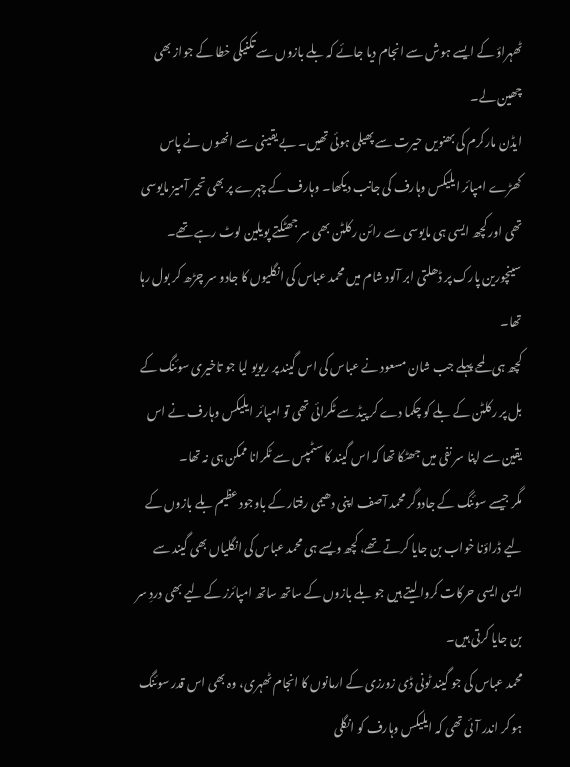ٹھہراؤ کے ایسے ہوش سے انجام دیا جائے کہ بلے بازوں سے تکنیکی خطا کے جواز بھی چھین لے۔
ایڈن مارکرم کی بھنویں حیرت سے پھیلی ہوئی تھیں۔ بے یقینی سے انھوں نے پاس کھڑے امپائر ایلیکس وہارف کی جانب دیکھا۔ وہارف کے چہرے پر بھی تحیر آمیز مایوسی تھی اور کچھ ایسی ہی مایوسی سے رائن رکلٹن بھی سر جھٹکتے پویلین لوٹ رہے تھے۔
سینچورین پارک پر ڈھلتی ابر آلود شام میں محمد عباس کی انگلیوں کا جادو سر چڑھ کر بول رہا تھا۔
کچھ ہی لمحے پہلے جب شان مسعود نے عباس کی اس گیند پر ریویو لیا جو تاخیری سوئنگ کے بل پر رکلٹن کے بلے کو چکما دے کر پیڈ سے ٹکرائی تھی تو امپائر ایلیکس وہارف نے اس یقین سے اپنا سر نفی میں جھٹکا تھا کہ اس گیند کا سٹمپس سے ٹکرانا ممکن ہی نہ تھا۔
مگر جیسے سوئنگ کے جادوگر محمد آصف اپنی دھیمی رفتار کے باوجود عظیم بلے بازوں کے لیے ڈراؤنا خواب بن جایا کرتے تھے، کچھ ویسے ہی محمد عباس کی انگلیاں بھی گیند سے ایسی ایسی حرکات کروا لیتے ہیں جو بلے بازوں کے ساتھ ساتھ امپائرز کے لیے بھی دردِ سر بن جایا کرتی ہیں۔
محمد عباس کی جو گیند ٹونی ڈی زورزی کے ارمانوں کا انجام ٹھہری، وہ بھی اس قدر سوئنگ ہو کر اندر آئی تھی کہ ایلیکس وہارف کو انگلی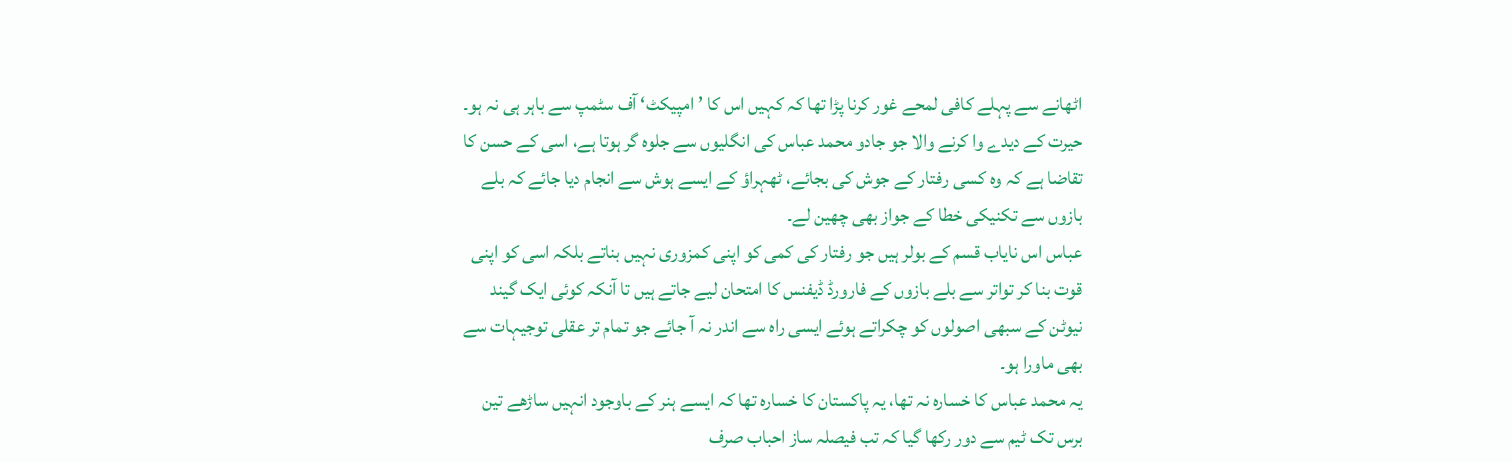اٹھانے سے پہلے کافی لمحے غور کرنا پڑا تھا کہ کہیں اس کا ’امپیکٹ‘ آف سٹمپ سے باہر ہی نہ ہو۔
حیرت کے دیدے وا کرنے والا جو جادو محمد عباس کی انگلیوں سے جلوہ گر ہوتا ہے، اسی کے حسن کا تقاضا ہے کہ وہ کسی رفتار کے جوش کی بجائے، ٹھہراؤ کے ایسے ہوش سے انجام دیا جائے کہ بلے بازوں سے تکنیکی خطا کے جواز بھی چھین لے۔
عباس اس نایاب قسم کے بولر ہیں جو رفتار کی کمی کو اپنی کمزوری نہیں بناتے بلکہ اسی کو اپنی قوت بنا کر تواتر سے بلے بازوں کے فارورڈ ڈیفنس کا امتحان لیے جاتے ہیں تا آنکہ کوئی ایک گیند نیوٹن کے سبھی اصولوں کو چکراتے ہوئے ایسی راہ سے اندر نہ آ جائے جو تمام تر عقلی توجیہات سے بھی ماورا ہو۔
یہ محمد عباس کا خسارہ نہ تھا، یہ پاکستان کا خسارہ تھا کہ ایسے ہنر کے باوجود انہیں ساڑھے تین برس تک ٹیم سے دور رکھا گیا کہ تب فیصلہ ساز احباب صرف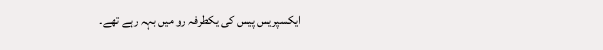ایکسپریس پیس کی یکطرفہ رو میں بہہ رہے تھے۔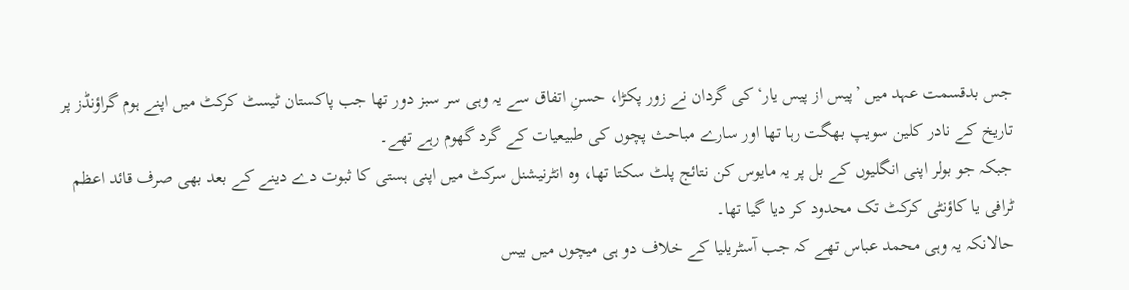جس بدقسمت عہد میں ’پیس از پیس یار‘ کی گردان نے زور پکڑا، حسنِ اتفاق سے یہ وہی سر سبز دور تھا جب پاکستان ٹیسٹ کرکٹ میں اپنے ہوم گراؤنڈز پر تاریخ کے نادر کلین سویپ بھگت رہا تھا اور سارے مباحث پچوں کی طبیعیات کے گرد گھوم رہے تھے۔
جبکہ جو بولر اپنی انگلیوں کے بل پر یہ مایوس کن نتائج پلٹ سکتا تھا، وہ انٹرنیشنل سرکٹ میں اپنی ہستی کا ثبوت دے دینے کے بعد بھی صرف قائد اعظم ٹرافی یا کاؤنٹی کرکٹ تک محدود کر دیا گیا تھا۔
حالانکہ یہ وہی محمد عباس تھے کہ جب آسٹریلیا کے خلاف دو ہی میچوں میں بیس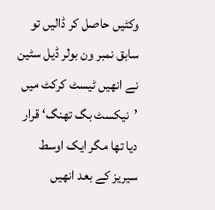وکٹیں حاصل کر ڈالیں تو سابق نمبر ون بولر ڈیل سٹین نے انھیں ٹیسٹ کرکٹ میں ’نیکسٹ بگ تھنگ‘ قرار دیا تھا مگر ایک اوسط سیریز کے بعد انھیں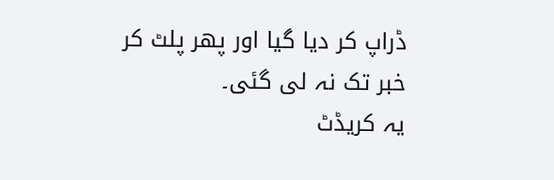ڈراپ کر دیا گیا اور پھر پلٹ کر خبر تک نہ لی گئی۔
یہ کریڈٹ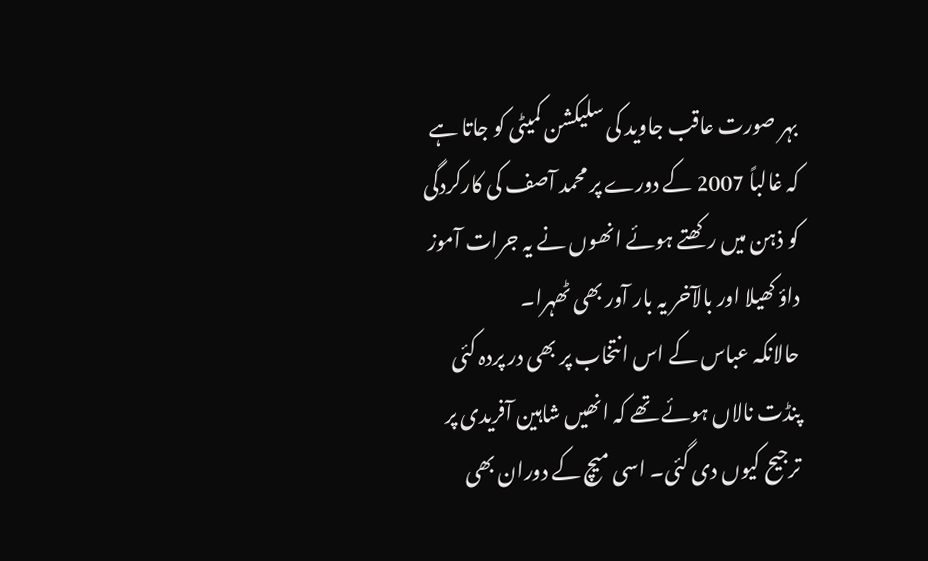بہر صورت عاقب جاوید کی سلیکشن کمیٹی کو جاتا ہے کہ غالباً 2007 کے دورے پر محمد آصف کی کارکردگی کو ذہن میں رکھتے ہوئے انھوں نے یہ جرات آموز داؤ کھیلا اور بالآخر یہ بار آور بھی ٹھہرا۔
حالانکہ عباس کے اس انتخاب پر بھی در پردہ کئی پنڈت نالاں ہوئے تھے کہ انھیں شاہین آفریدی پر ترجیح کیوں دی گئی۔ اسی میچ کے دوران بھی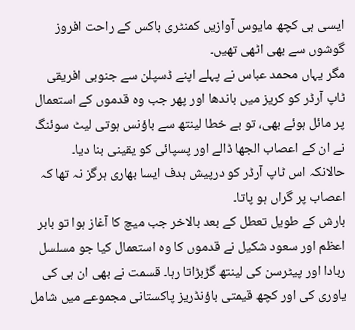ایسی ہی کچھ مایوس آوازیں کمنٹری باکس کے راحت افروز گوشوں سے بھی اٹھی تھیں۔
مگر یہاں محمد عباس نے پہلے اپنے ڈسپلن سے جنوبی افریقی ٹاپ آرڈر کو کریز میں باندھا اور پھر جب وہ قدموں کے استعمال پر مائل ہوئے بھی، تو بے خطا لینتھ سے باؤنس ہوتی لیٹ سوئنگ نے ان کے اعصاب الجھا ڈالے اور پسپائی کو یقینی بنا دیا۔
حالانکہ اس ٹاپ آرڈر کو درپیش ہدف ایسا بھاری ہرگز نہ تھا کہ اعصاب پر گراں ہو پاتا۔
بارش کے طویل تعطل کے بعد بالاخر جب میچ کا آغاز ہوا تو بابر اعظم اور سعود شکیل نے قدموں کا وہ استعمال کیا جو مسلسل ربادا اور پیٹرسن کی لینتھ گڑبڑاتا رہا۔ قسمت نے بھی ان ہی کی یاوری کی اور کچھ قیمتی باؤنڈریز پاکستانی مجموعے میں شامل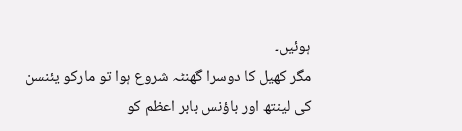ہوئیں۔
مگر کھیل کا دوسرا گھنٹہ شروع ہوا تو مارکو یئنسن کی لینتھ اور باؤنس بابر اعظم کو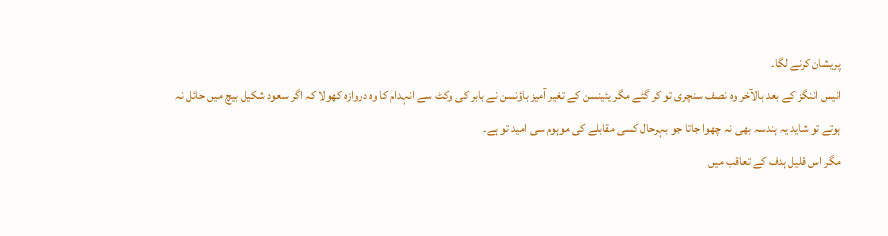پریشان کرنے لگا۔
انیس اننگز کے بعد بالآخر وہ نصف سنچری تو کر گئے مگر یئینسن کے تغیر آمیز باؤنسن نے بابر کی وکٹ سے انہدام کا وہ دروازہ کھولا کہ اگر سعود شکیل بیچ میں حائل نہ ہوتے تو شاید یہ ہندسہ بھی نہ چھوا جاتا جو بہرحال کسی مقابلے کی موہوم سی امید تو ہے۔
مگر اس قلیل ہدف کے تعاقب میں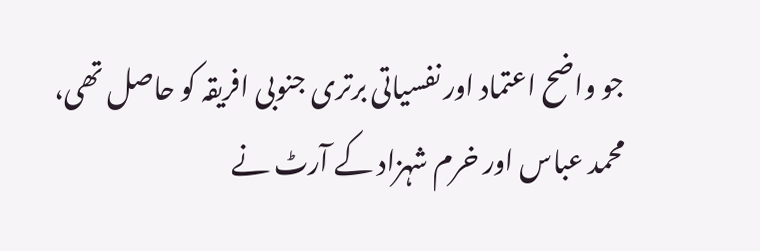جو واضح اعتماد اور نفسیاتی برتری جنوبی افریقہ کو حاصل تھی، محمد عباس اور خرم شہزاد کے آرٹ نے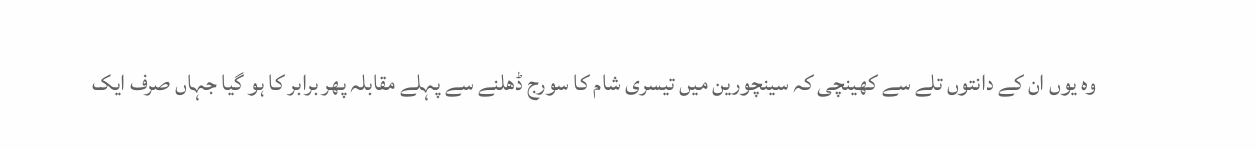وہ یوں ان کے دانتوں تلے سے کھینچی کہ سینچورین میں تیسری شام کا سورج ڈھلنے سے پہلے مقابلہ پھر برابر کا ہو گیا جہاں صرف ایک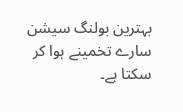بہترین بولنگ سیشن سارے تخمینے ہوا کر سکتا ہے۔